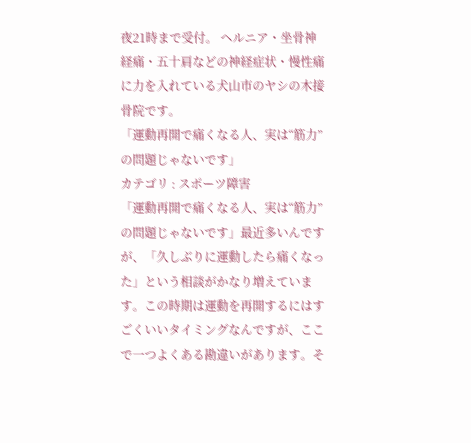夜21時まで受付。 ヘルニア・坐骨神経痛・五十肩などの神経症状・慢性痛に力を入れている犬山市のヤシの木接骨院です。
「運動再開で痛くなる人、実は“筋力”の問題じゃないです」
カテゴリ : スポーツ障害
「運動再開で痛くなる人、実は“筋力”の問題じゃないです」最近多いんですが、「久しぶりに運動したら痛くなった」という相談がかなり増えています。この時期は運動を再開するにはすごくいいタイミングなんですが、ここで一つよくある勘違いがあります。そ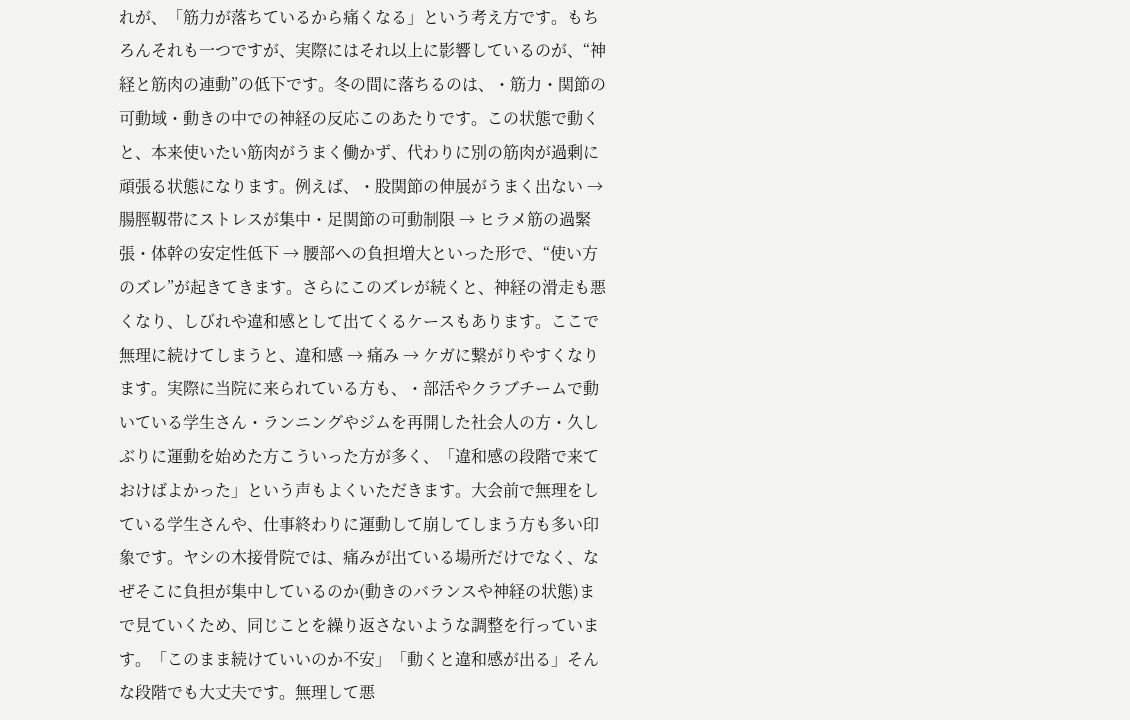れが、「筋力が落ちているから痛くなる」という考え方です。もちろんそれも一つですが、実際にはそれ以上に影響しているのが、“神経と筋肉の連動”の低下です。冬の間に落ちるのは、・筋力・関節の可動域・動きの中での神経の反応このあたりです。この状態で動くと、本来使いたい筋肉がうまく働かず、代わりに別の筋肉が過剰に頑張る状態になります。例えば、・股関節の伸展がうまく出ない → 腸脛靱帯にストレスが集中・足関節の可動制限 → ヒラメ筋の過緊張・体幹の安定性低下 → 腰部への負担増大といった形で、“使い方のズレ”が起きてきます。さらにこのズレが続くと、神経の滑走も悪くなり、しびれや違和感として出てくるケースもあります。ここで無理に続けてしまうと、違和感 → 痛み → ケガに繋がりやすくなります。実際に当院に来られている方も、・部活やクラブチームで動いている学生さん・ランニングやジムを再開した社会人の方・久しぶりに運動を始めた方こういった方が多く、「違和感の段階で来ておけばよかった」という声もよくいただきます。大会前で無理をしている学生さんや、仕事終わりに運動して崩してしまう方も多い印象です。ヤシの木接骨院では、痛みが出ている場所だけでなく、なぜそこに負担が集中しているのか(動きのバランスや神経の状態)まで見ていくため、同じことを繰り返さないような調整を行っています。「このまま続けていいのか不安」「動くと違和感が出る」そんな段階でも大丈夫です。無理して悪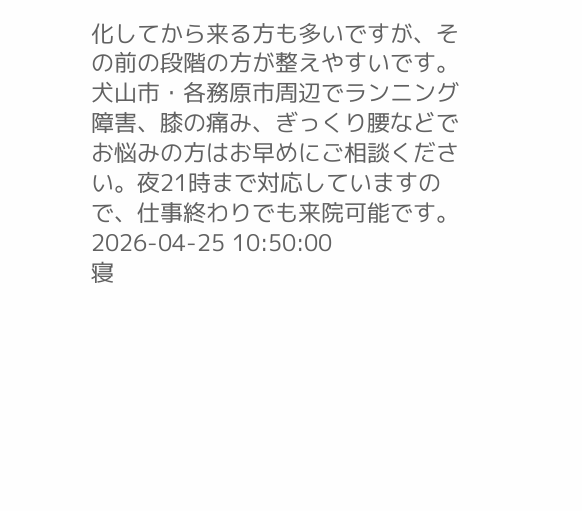化してから来る方も多いですが、その前の段階の方が整えやすいです。犬山市・各務原市周辺でランニング障害、膝の痛み、ぎっくり腰などでお悩みの方はお早めにご相談ください。夜21時まで対応していますので、仕事終わりでも来院可能です。
2026-04-25 10:50:00
寝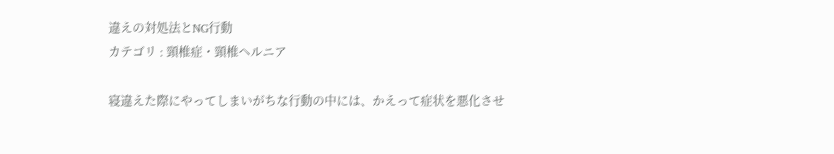違えの対処法とNG行動
カテゴリ : 頸椎症・頸椎ヘルニア

寝違えた際にやってしまいがちな行動の中には、かえって症状を悪化させ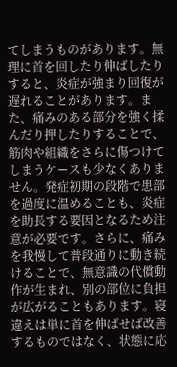てしまうものがあります。無理に首を回したり伸ばしたりすると、炎症が強まり回復が遅れることがあります。また、痛みのある部分を強く揉んだり押したりすることで、筋肉や組織をさらに傷つけてしまうケースも少なくありません。発症初期の段階で患部を過度に温めることも、炎症を助長する要因となるため注意が必要です。さらに、痛みを我慢して普段通りに動き続けることで、無意識の代償動作が生まれ、別の部位に負担が広がることもあります。寝違えは単に首を伸ばせば改善するものではなく、状態に応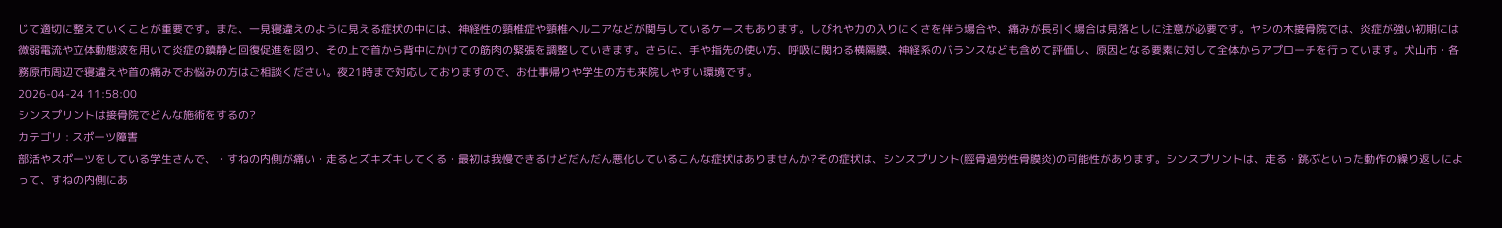じて適切に整えていくことが重要です。また、一見寝違えのように見える症状の中には、神経性の頸椎症や頸椎ヘルニアなどが関与しているケースもあります。しびれや力の入りにくさを伴う場合や、痛みが長引く場合は見落としに注意が必要です。ヤシの木接骨院では、炎症が強い初期には微弱電流や立体動態波を用いて炎症の鎮静と回復促進を図り、その上で首から背中にかけての筋肉の緊張を調整していきます。さらに、手や指先の使い方、呼吸に関わる横隔膜、神経系のバランスなども含めて評価し、原因となる要素に対して全体からアプローチを行っています。犬山市・各務原市周辺で寝違えや首の痛みでお悩みの方はご相談ください。夜21時まで対応しておりますので、お仕事帰りや学生の方も来院しやすい環境です。
2026-04-24 11:58:00
シンスプリントは接骨院でどんな施術をするの?
カテゴリ : スポーツ障害
部活やスポーツをしている学生さんで、・すねの内側が痛い・走るとズキズキしてくる・最初は我慢できるけどだんだん悪化しているこんな症状はありませんか?その症状は、シンスプリント(脛骨過労性骨膜炎)の可能性があります。シンスプリントは、走る・跳ぶといった動作の繰り返しによって、すねの内側にあ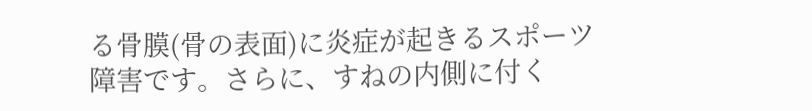る骨膜(骨の表面)に炎症が起きるスポーツ障害です。さらに、すねの内側に付く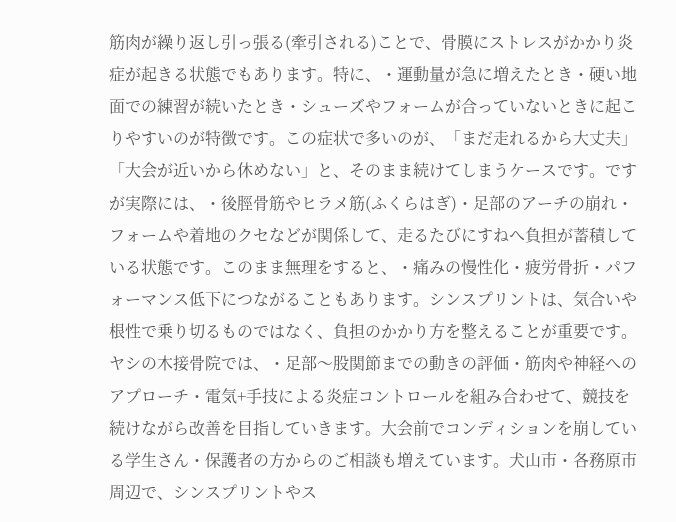筋肉が繰り返し引っ張る(牽引される)ことで、骨膜にストレスがかかり炎症が起きる状態でもあります。特に、・運動量が急に増えたとき・硬い地面での練習が続いたとき・シューズやフォームが合っていないときに起こりやすいのが特徴です。この症状で多いのが、「まだ走れるから大丈夫」「大会が近いから休めない」と、そのまま続けてしまうケースです。ですが実際には、・後脛骨筋やヒラメ筋(ふくらはぎ)・足部のアーチの崩れ・フォームや着地のクセなどが関係して、走るたびにすねへ負担が蓄積している状態です。このまま無理をすると、・痛みの慢性化・疲労骨折・パフォーマンス低下につながることもあります。シンスプリントは、気合いや根性で乗り切るものではなく、負担のかかり方を整えることが重要です。ヤシの木接骨院では、・足部〜股関節までの動きの評価・筋肉や神経へのアプローチ・電気+手技による炎症コントロールを組み合わせて、競技を続けながら改善を目指していきます。大会前でコンディションを崩している学生さん・保護者の方からのご相談も増えています。犬山市・各務原市周辺で、シンスプリントやス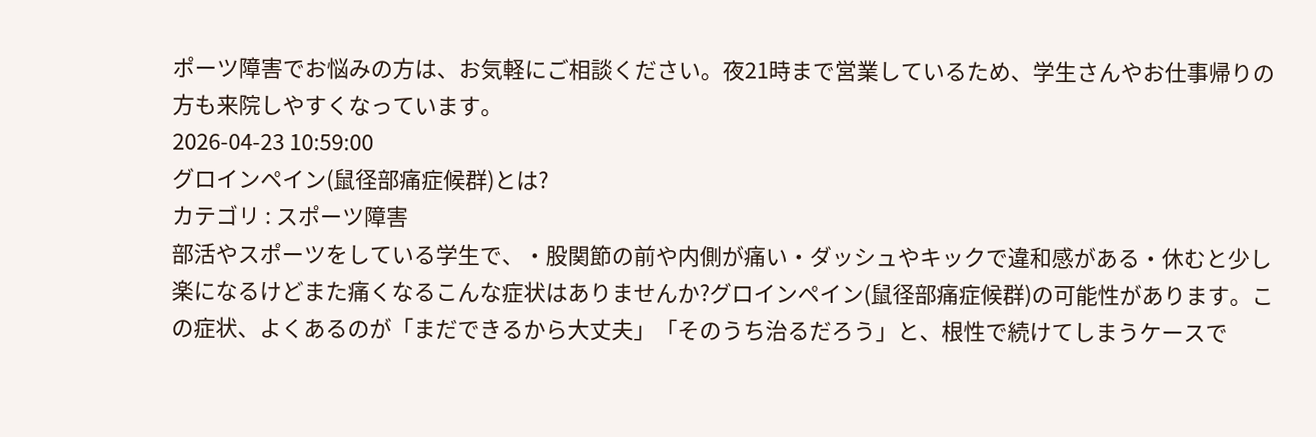ポーツ障害でお悩みの方は、お気軽にご相談ください。夜21時まで営業しているため、学生さんやお仕事帰りの方も来院しやすくなっています。
2026-04-23 10:59:00
グロインペイン(鼠径部痛症候群)とは?
カテゴリ : スポーツ障害
部活やスポーツをしている学生で、・股関節の前や内側が痛い・ダッシュやキックで違和感がある・休むと少し楽になるけどまた痛くなるこんな症状はありませんか?グロインペイン(鼠径部痛症候群)の可能性があります。この症状、よくあるのが「まだできるから大丈夫」「そのうち治るだろう」と、根性で続けてしまうケースで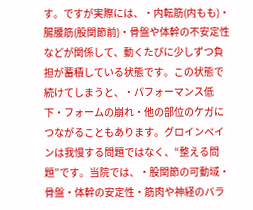す。ですが実際には、・内転筋(内もも)・腸腰筋(股関節前)・骨盤や体幹の不安定性などが関係して、動くたびに少しずつ負担が蓄積している状態です。この状態で続けてしまうと、・パフォーマンス低下・フォームの崩れ・他の部位のケガにつながることもあります。グロインペインは我慢する問題ではなく、“整える問題”です。当院では、・股関節の可動域・骨盤・体幹の安定性・筋肉や神経のバラ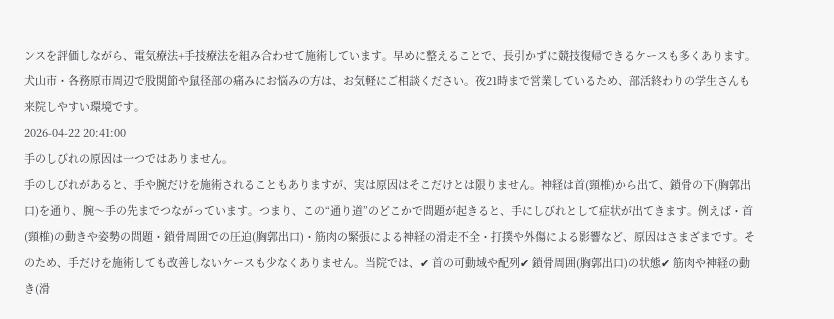ンスを評価しながら、電気療法+手技療法を組み合わせて施術しています。早めに整えることで、長引かずに競技復帰できるケースも多くあります。犬山市・各務原市周辺で股関節や鼠径部の痛みにお悩みの方は、お気軽にご相談ください。夜21時まで営業しているため、部活終わりの学生さんも来院しやすい環境です。
2026-04-22 20:41:00
手のしびれの原因は一つではありません。
手のしびれがあると、手や腕だけを施術されることもありますが、実は原因はそこだけとは限りません。神経は首(頸椎)から出て、鎖骨の下(胸郭出口)を通り、腕〜手の先までつながっています。つまり、この“通り道”のどこかで問題が起きると、手にしびれとして症状が出てきます。例えば・首(頸椎)の動きや姿勢の問題・鎖骨周囲での圧迫(胸郭出口)・筋肉の緊張による神経の滑走不全・打撲や外傷による影響など、原因はさまざまです。そのため、手だけを施術しても改善しないケースも少なくありません。当院では、✔ 首の可動域や配列✔ 鎖骨周囲(胸郭出口)の状態✔ 筋肉や神経の動き(滑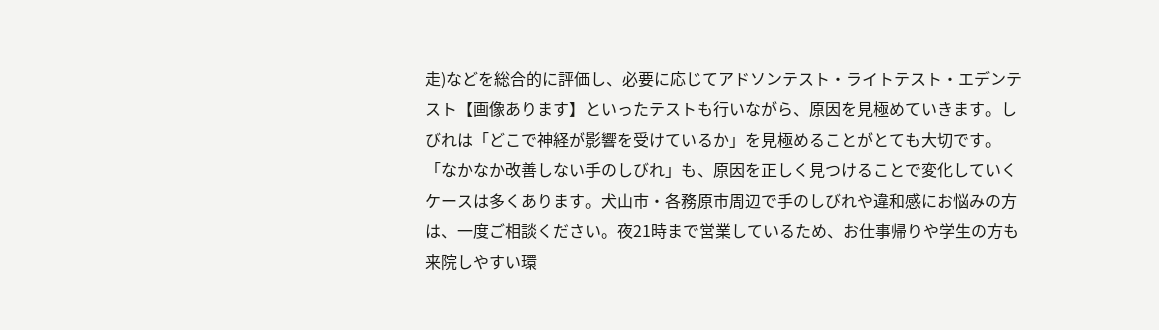走)などを総合的に評価し、必要に応じてアドソンテスト・ライトテスト・エデンテスト【画像あります】といったテストも行いながら、原因を見極めていきます。しびれは「どこで神経が影響を受けているか」を見極めることがとても大切です。「なかなか改善しない手のしびれ」も、原因を正しく見つけることで変化していくケースは多くあります。犬山市・各務原市周辺で手のしびれや違和感にお悩みの方は、一度ご相談ください。夜21時まで営業しているため、お仕事帰りや学生の方も来院しやすい環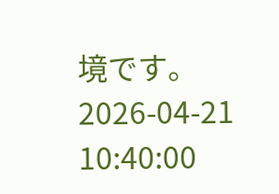境です。
2026-04-21 10:40:00